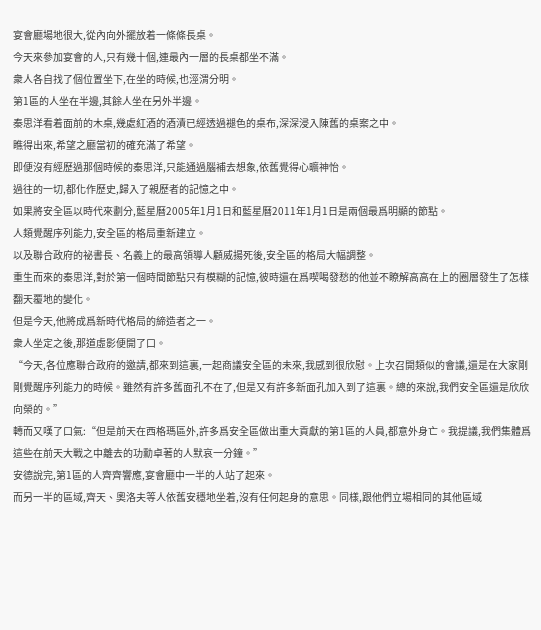宴會廳場地很大,從內向外擺放着一條條長桌。
今天來參加宴會的人,只有幾十個,連最內一層的長桌都坐不滿。
衆人各自找了個位置坐下,在坐的時候,也涇渭分明。
第1區的人坐在半邊,其餘人坐在另外半邊。
秦思洋看着面前的木桌,幾處紅酒的酒漬已經透過褪色的桌布,深深浸入陳舊的桌案之中。
瞧得出來,希望之廳當初的確充滿了希望。
即便沒有經歷過那個時候的秦思洋,只能通過腦補去想象,依舊覺得心曠神怡。
過往的一切,都化作歷史,歸入了親歷者的記憶之中。
如果將安全區以時代來劃分,藍星曆2005年1月1日和藍星曆2011年1月1日是兩個最爲明顯的節點。
人類覺醒序列能力,安全區的格局重新建立。
以及聯合政府的祕書長、名義上的最高領導人顧威揚死後,安全區的格局大幅調整。
重生而來的秦思洋,對於第一個時間節點只有模糊的記憶,彼時還在爲喫喝發愁的他並不瞭解高高在上的圈層發生了怎樣翻天覆地的變化。
但是今天,他將成爲新時代格局的締造者之一。
衆人坐定之後,那道虛影便開了口。
“今天,各位應聯合政府的邀請,都來到這裏,一起商議安全區的未來,我感到很欣慰。上次召開類似的會議,還是在大家剛剛覺醒序列能力的時候。雖然有許多舊面孔不在了,但是又有許多新面孔加入到了這裏。總的來說,我們安全區還是欣欣向榮的。”
轉而又嘆了口氣:“但是前天在西格瑪區外,許多爲安全區做出重大貢獻的第1區的人員,都意外身亡。我提議,我們集體爲這些在前天大戰之中離去的功勳卓著的人默哀一分鐘。”
安德說完,第1區的人齊齊響應,宴會廳中一半的人站了起來。
而另一半的區域,齊天、奧洛夫等人依舊安穩地坐着,沒有任何起身的意思。同樣,跟他們立場相同的其他區域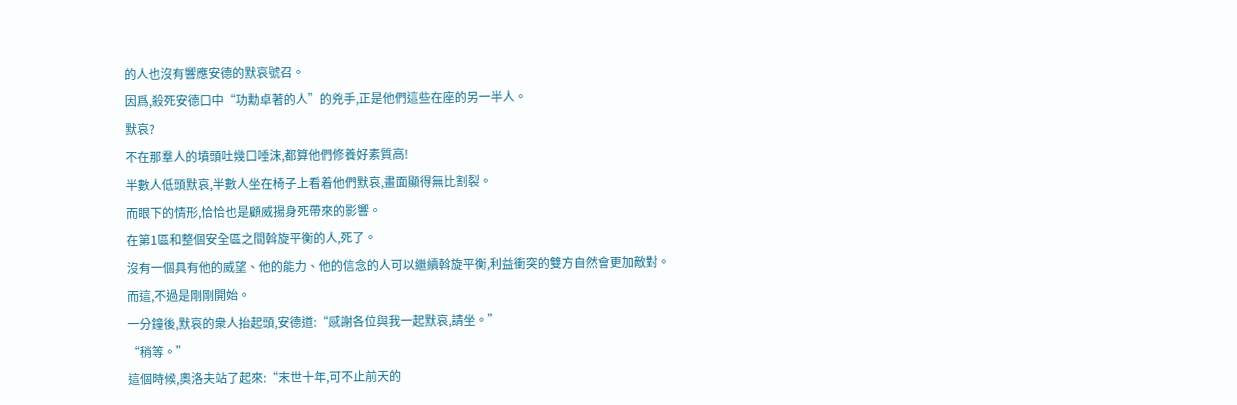的人也沒有響應安德的默哀號召。
因爲,殺死安德口中“功勳卓著的人”的兇手,正是他們這些在座的另一半人。
默哀?
不在那羣人的墳頭吐幾口唾沫,都算他們修養好素質高!
半數人低頭默哀,半數人坐在椅子上看着他們默哀,畫面顯得無比割裂。
而眼下的情形,恰恰也是顧威揚身死帶來的影響。
在第1區和整個安全區之間斡旋平衡的人,死了。
沒有一個具有他的威望、他的能力、他的信念的人可以繼續斡旋平衡,利益衝突的雙方自然會更加敵對。
而這,不過是剛剛開始。
一分鐘後,默哀的衆人抬起頭,安德道:“感謝各位與我一起默哀,請坐。”
“稍等。”
這個時候,奧洛夫站了起來:“末世十年,可不止前天的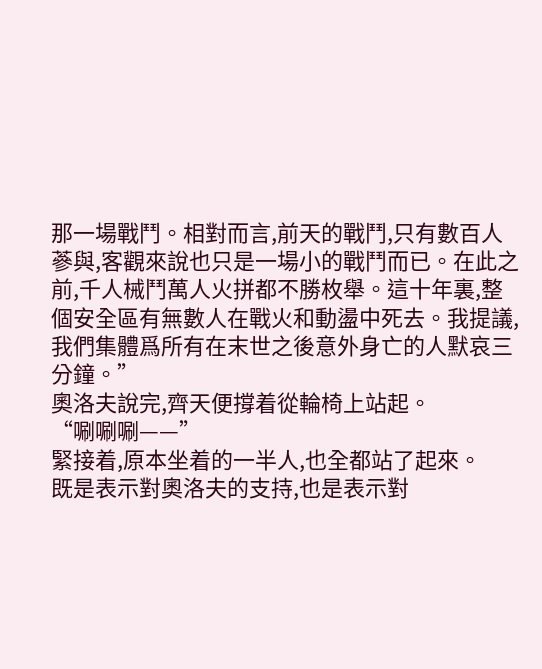那一場戰鬥。相對而言,前天的戰鬥,只有數百人蔘與,客觀來說也只是一場小的戰鬥而已。在此之前,千人械鬥萬人火拼都不勝枚舉。這十年裏,整個安全區有無數人在戰火和動盪中死去。我提議,我們集體爲所有在末世之後意外身亡的人默哀三分鐘。”
奧洛夫說完,齊天便撐着從輪椅上站起。
“唰唰唰——”
緊接着,原本坐着的一半人,也全都站了起來。
既是表示對奧洛夫的支持,也是表示對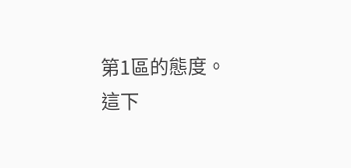第1區的態度。
這下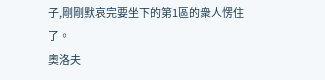子,剛剛默哀完要坐下的第1區的衆人愣住了。
奧洛夫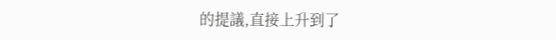的提議,直接上升到了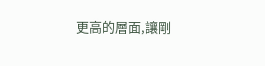更高的層面,讓剛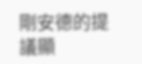剛安德的提議顯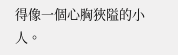得像一個心胸狹隘的小人。